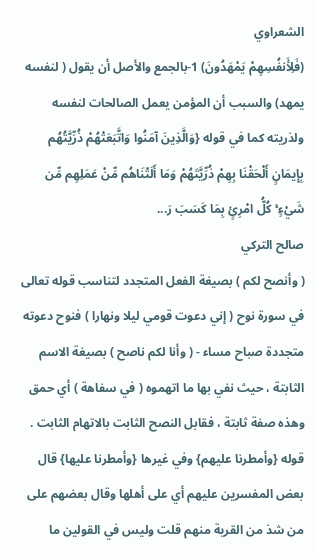الشعراوي
(فَلِأَنفُسِهِمْ يَمْهَدُونَ) 1-بالجمع والأصل أن يقول ( لنفسه يمهد) والسبب أن المؤمن يعمل الصالحات لنفسه ولذريته كما في قوله {وَالَّذِينَ آمَنُوا وَاتَّبَعَتْهُمْ ذُرِّيَّتُهُم بِإِيمَانٍ أَلْحَقْنَا بِهِمْ ذُرِّيَّتَهُمْ وَمَا أَلَتْنَاهُم مِّنْ عَمَلِهِم مِّن شَيْءٍ ۚ كُلُّ امْرِئٍ بِمَا كَسَبَ رَ...
صالح التركي
( وأنصح لكم ) بصيغة الفعل المتجدد لتناسب قوله تعالى في سورة نوح ( إني دعوت قومي ليلا ونهارا ) فنوح دعوته متجددة صباح مساء - ( وأنا لكم ناصح ) بصيغة الاسم الثابتة ، حيث نفي بها ما اتهموه ( في سفاهة ) أي حمق وهذه صفة ثابتة ، فقابل النصح الثابت بالاتهام الثابت .
قوله {وأمطرنا عليهم} وفي غيرها {وأمطرنا عليها} قال بعض المفسرين عليهم أي على أهلها وقال بعضهم على من شذ من القرية منهم قلت وليس في القولين ما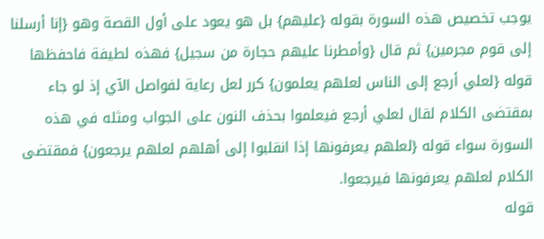يوجب تخصيص هذه السورة بقوله {عليهم} بل هو يعود على أول القصة وهو {إنا أرسلنا إلى قوم مجرمين} ثم قال {وأمطرنا عليهم حجارة من سجيل} فهذه لطيفة فاحفظها
قوله {لعلي أرجع إلى الناس لعلهم يعلمون} كرر لعل رعاية لفواصل الآي إذ لو جاء بمقتضى الكلام لقال لعلي أرجع فيعلموا بحذف النون على الجواب ومثله في هذه السورة سواء قوله {لعلهم يعرفونها إذا انقلبوا إلى أهلهم لعلهم يرجعون} فمقتضى الكلام لعلهم يعرفونها فيرجعوا.
قوله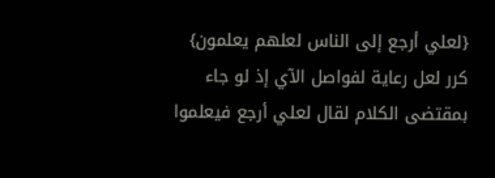{لعلي أرجع إلى الناس لعلهم يعلمون} كرر لعل رعاية لفواصل الآي إذ لو جاء بمقتضى الكلام لقال لعلي أرجع فيعلموا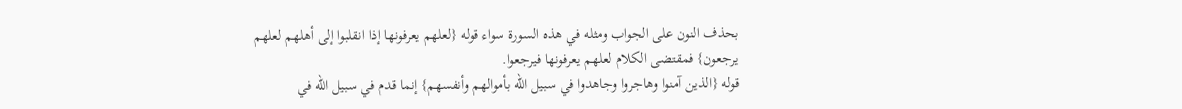بحذف النون على الجواب ومثله في هذه السورة سواء قوله {لعلهم يعرفونها إذا انقلبوا إلى أهلهم لعلهم يرجعون} فمقتضى الكلام لعلهم يعرفونها فيرجعوا.
قوله {الذين آمنوا وهاجروا وجاهدوا في سبيل الله بأموالهم وأنفسهم} إنما قدم في سبيل الله في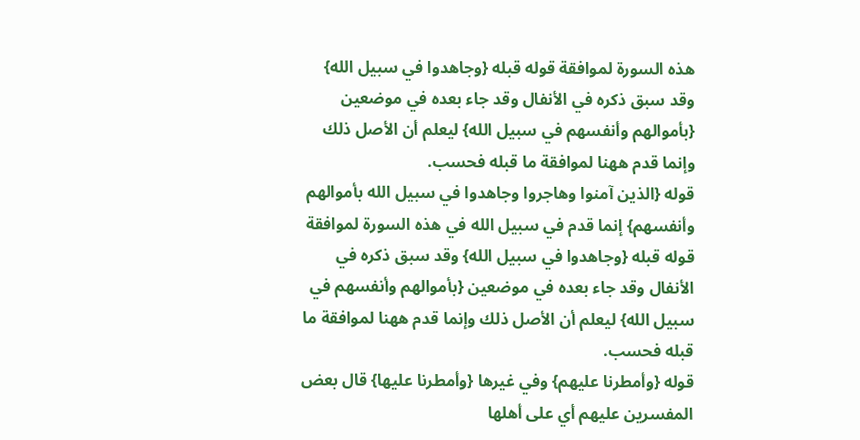هذه السورة لموافقة قوله قبله {وجاهدوا في سبيل الله} وقد سبق ذكره في الأنفال وقد جاء بعده في موضعين {بأموالهم وأنفسهم في سبيل الله} ليعلم أن الأصل ذلك وإنما قدم ههنا لموافقة ما قبله فحسب.
قوله {الذين آمنوا وهاجروا وجاهدوا في سبيل الله بأموالهم وأنفسهم} إنما قدم في سبيل الله في هذه السورة لموافقة قوله قبله {وجاهدوا في سبيل الله} وقد سبق ذكره في الأنفال وقد جاء بعده في موضعين {بأموالهم وأنفسهم في سبيل الله} ليعلم أن الأصل ذلك وإنما قدم ههنا لموافقة ما قبله فحسب.
قوله {وأمطرنا عليهم} وفي غيرها {وأمطرنا عليها} قال بعض المفسرين عليهم أي على أهلها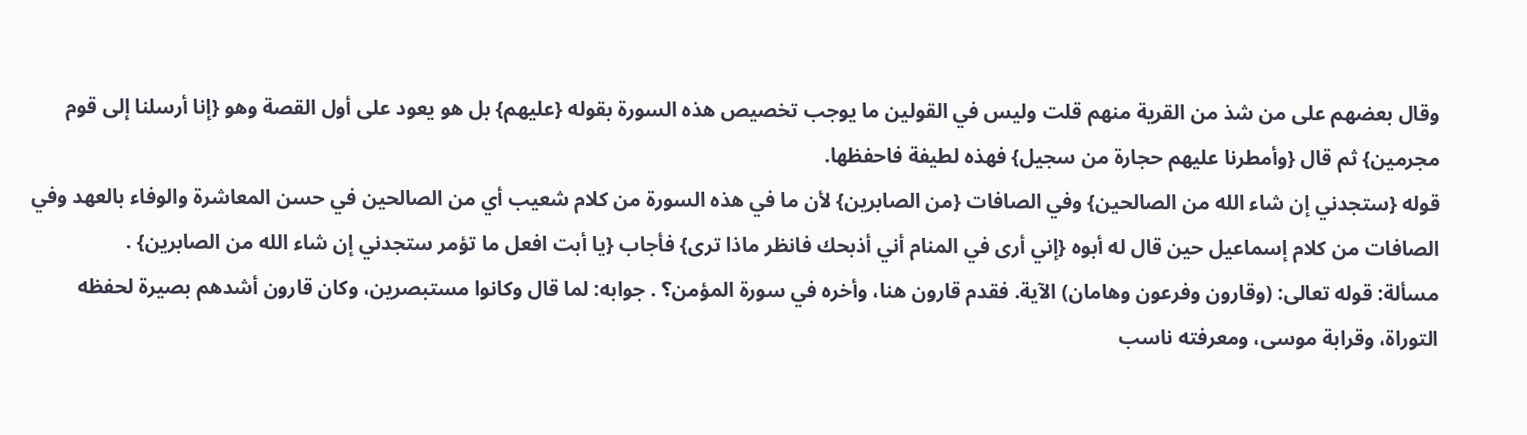وقال بعضهم على من شذ من القرية منهم قلت وليس في القولين ما يوجب تخصيص هذه السورة بقوله {عليهم} بل هو يعود على أول القصة وهو {إنا أرسلنا إلى قوم مجرمين} ثم قال {وأمطرنا عليهم حجارة من سجيل} فهذه لطيفة فاحفظها.
قوله {ستجدني إن شاء الله من الصالحين} وفي الصافات {من الصابرين} لأن ما في هذه السورة من كلام شعيب أي من الصالحين في حسن المعاشرة والوفاء بالعهد وفي الصافات من كلام إسماعيل حين قال له أبوه {إني أرى في المنام أني أذبحك فانظر ماذا ترى} فأجاب {يا أبت افعل ما تؤمر ستجدني إن شاء الله من الصابرين} .
مسألة: قوله تعالى: (وقارون وفرعون وهامان) الآية. فقدم قارون هنا، وأخره في سورة المؤمن؟ . جوابه: لما قال وكانوا مستبصرين، وكان قارون أشدهم بصيرة لحفظه التوراة، وقرابة موسى، ومعرفته ناسب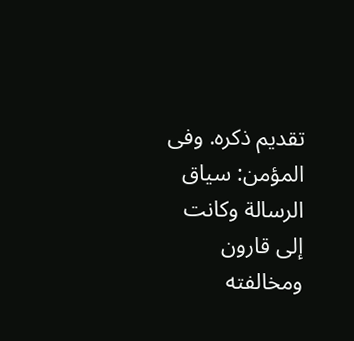تقديم ذكره. وفى المؤمن: سياق الرسالة وكانت إلى قارون ومخالفته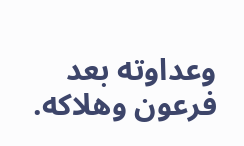وعداوته بعد فرعون وهلاكه.